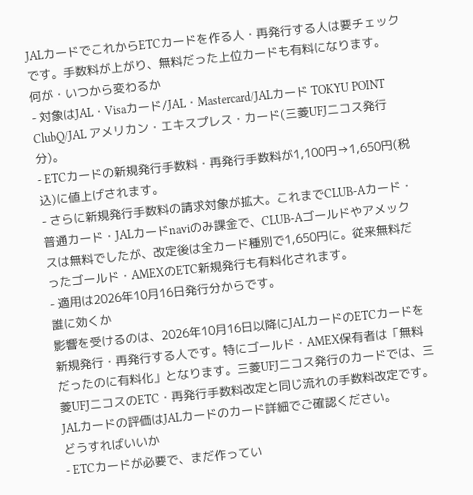JALカードでこれからETCカードを作る人・再発行する人は要チェックです。手数料が上がり、無料だった上位カードも有料になります。
何が・いつから変わるか
- 対象はJAL・Visaカード/JAL・Mastercard/JALカード TOKYU POINT ClubQ/JAL アメリカン・エキスプレス・カード(三菱UFJニコス発行分)。
- ETCカードの新規発行手数料・再発行手数料が1,100円→1,650円(税込)に値上げされます。
- さらに新規発行手数料の請求対象が拡大。これまでCLUB-Aカード・普通カード・JALカードnaviのみ課金で、CLUB-Aゴールドやアメックスは無料でしたが、改定後は全カード種別で1,650円に。従来無料だったゴールド・AMEXのETC新規発行も有料化されます。
- 適用は2026年10月16日発行分からです。
誰に効くか
影響を受けるのは、2026年10月16日以降にJALカードのETCカードを新規発行・再発行する人です。特にゴールド・AMEX保有者は「無料だったのに有料化」となります。三菱UFJニコス発行のカードでは、三菱UFJニコスのETC・再発行手数料改定と同じ流れの手数料改定です。JALカードの評価はJALカードのカード詳細でご確認ください。
どうすればいいか
- ETCカードが必要で、まだ作ってい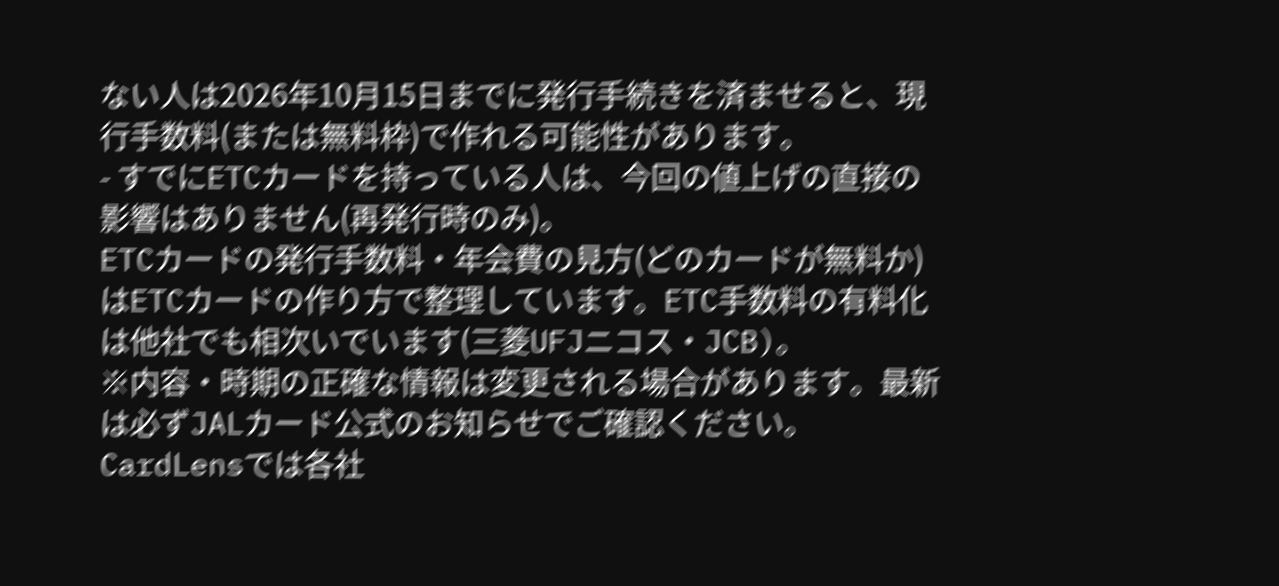ない人は2026年10月15日までに発行手続きを済ませると、現行手数料(または無料枠)で作れる可能性があります。
- すでにETCカードを持っている人は、今回の値上げの直接の影響はありません(再発行時のみ)。
ETCカードの発行手数料・年会費の見方(どのカードが無料か)はETCカードの作り方で整理しています。ETC手数料の有料化は他社でも相次いでいます(三菱UFJニコス・JCB)。
※内容・時期の正確な情報は変更される場合があります。最新は必ずJALカード公式のお知らせでご確認ください。CardLensでは各社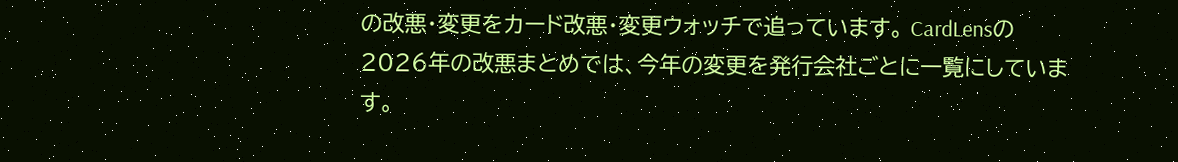の改悪・変更をカード改悪・変更ウォッチで追っています。 CardLensの2026年の改悪まとめでは、今年の変更を発行会社ごとに一覧にしています。